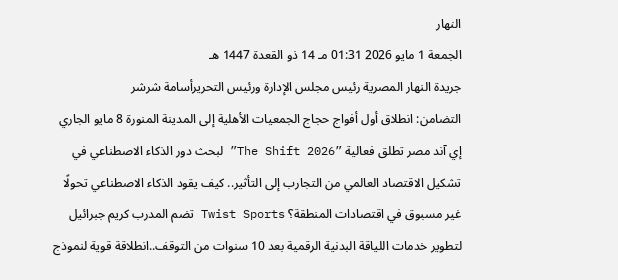النهار
الجمعة 1 مايو 2026 01:31 مـ 14 ذو القعدة 1447 هـ
جريدة النهار المصرية رئيس مجلس الإدارة ورئيس التحريرأسامة شرشر
التضامن: انطلاق أول أفواج حجاج الجمعيات الأهلية إلى المدينة المنورة 8 مايو الجاري إي آند مصر تطلق فعالية ”The Shift 2026” لبحث دور الذكاء الاصطناعي في تشكيل الاقتصاد العالمي من التجارب إلى التأثير.. كيف يقود الذكاء الاصطناعي تحولًا غير مسبوق في اقتصادات المنطقة؟ Twist Sports تضم المدرب كريم جبرائيل لتطوير خدمات اللياقة البدنية الرقمية بعد 10 سنوات من التوقف..انطلاقة قوية لنموذج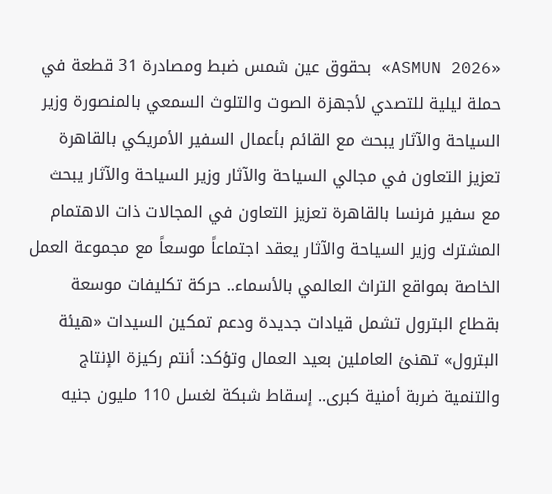«ASMUN 2026» بحقوق عين شمس ضبط ومصادرة 31 قطعة في حملة ليلية للتصدي لأجهزة الصوت والتلوث السمعي بالمنصورة وزير السياحة والآثار يبحث مع القائم بأعمال السفير الأمريكي بالقاهرة تعزيز التعاون في مجالي السياحة والآثار وزير السياحة والآثار يبحث مع سفير فرنسا بالقاهرة تعزيز التعاون في المجالات ذات الاهتمام المشترك وزير السياحة والآثار يعقد اجتماعاً موسعاً مع مجموعة العمل الخاصة بمواقع التراث العالمي بالأسماء.. حركة تكليفات موسعة بقطاع البترول تشمل قيادات جديدة ودعم تمكين السيدات «هيئة البترول» تهنئ العاملين بعيد العمال وتؤكد: أنتم ركيزة الإنتاج والتنمية ضربة أمنية كبرى.. إسقاط شبكة لغسل 110 مليون جنيه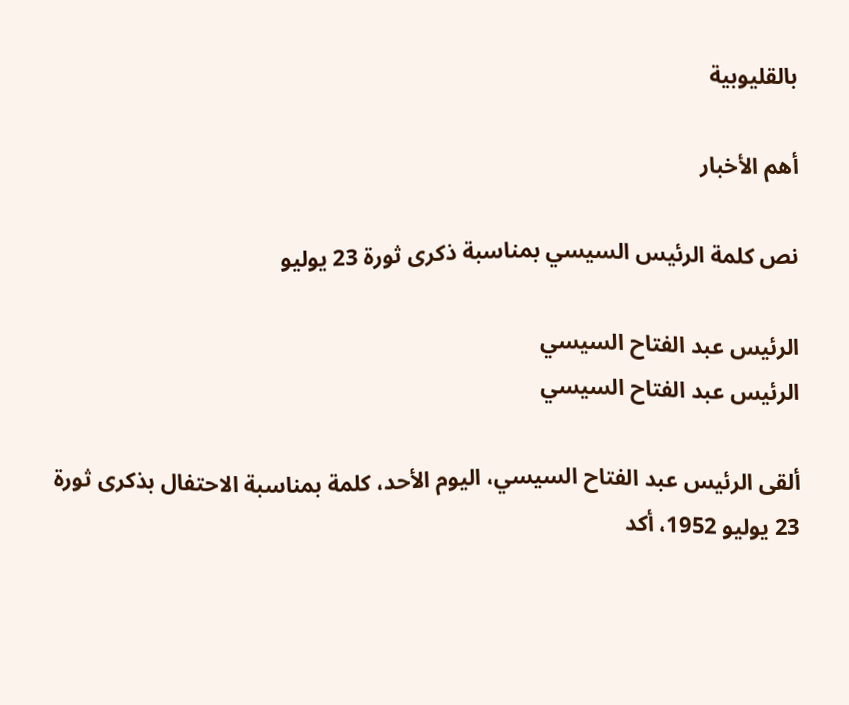بالقليوبية

أهم الأخبار

نص كلمة الرئيس السيسي بمناسبة ذكرى ثورة 23 يوليو

الرئيس عبد الفتاح السيسي
الرئيس عبد الفتاح السيسي

ألقى الرئيس عبد الفتاح السيسي، اليوم الأحد، كلمة بمناسبة الاحتفال بذكرى ثورة 23 يوليو 1952، أكد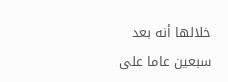خلالها أنه بعد سبعين عاما على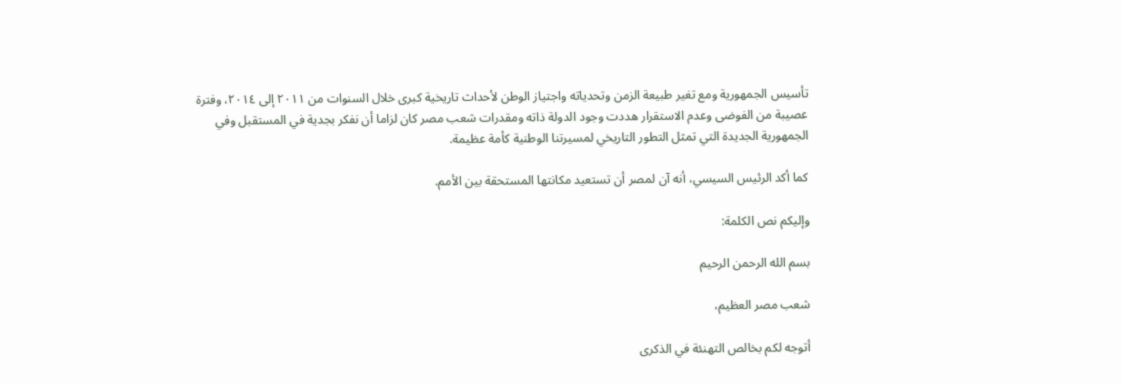تأسيس الجمهورية ومع تغير طبيعة الزمن وتحدياته واجتياز الوطن لأحداث تاريخية كبرى خلال السنوات من ٢٠١١ إلى ٢٠١٤، وفترة عصيبة من الفوضى وعدم الاستقرار هددت وجود الدولة ذاته ومقدرات شعب مصر كان لزاما أن نفكر بجدية في المستقبل وفي الجمهورية الجديدة التي تمثل التطور التاريخي لمسيرتنا الوطنية كأمة عظيمة.

كما أكد الرئيس السيسي، أنه آن لمصر أن تستعيد مكانتها المستحقة بين الأمم.

وإليكم نص الكلمة:

بسم الله الرحمن الرحيم

شعب مصر العظيم،

أتوجه لكم بخالص التهنئة في الذكرى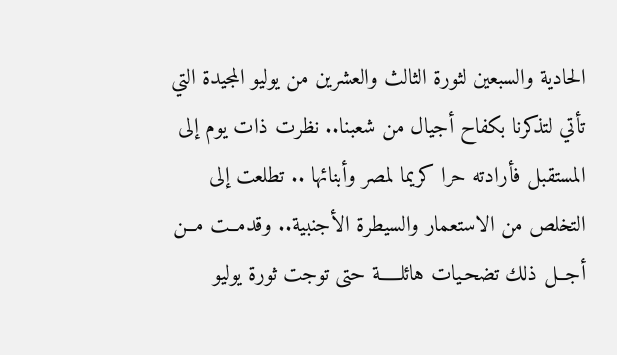الحادية والسبعين لثورة الثالث والعشرين من يوليو المجيدة التي تأتي لتذكرنا بكفاح أجيال من شعبنا.. نظرت ذات يوم إلى المستقبل فأرادته حرا كريما لمصر وأبنائها .. تطلعت إلى التخلص من الاستعمار والسيطرة الأجنبية.. وقدمــت مــن أجــل ذلك تضحـيات هائلـــــة حتى توجت ثورة يوليو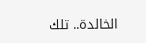الخالدة.. تلك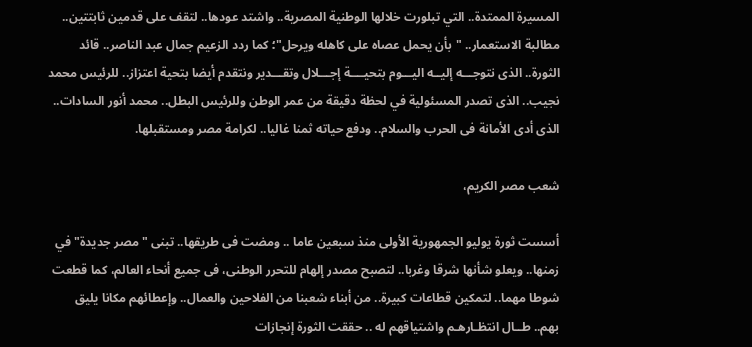المسيرة الممتدة.. التي تبلورت خلالها الوطنية المصرية.. واشتد عودها.. لتقف على قدمين ثابتتين.. مطالبة الاستعمار.. "بأن يحمل عصاه على كاهله ويرحل"؛ كما ردد الزعيم جمال عبد الناصر.. قائد الثورة.. الذى نتوجـــه إليــه اليـــوم بتحيــــة إجـــلال وتقـــدير ونتقدم أيضا بتحية اعتزاز.. للرئيس محمد نجيب.. الذى تصدر المسئولية في لحظة دقيقة من عمر الوطن وللرئيس البطل.. محمد أنور السادات.. الذى أدى الأمانة فى الحرب والسلام.. ودفع حياته ثمنا غاليا.. لكرامة مصر ومستقبلها.

شعب مصر الكريم،

أسست ثورة يوليو الجمهورية الأولى منذ سبعين عاما .. ومضت فى طريقها.. تبنى "مصر جديدة" في زمنها.. ويعلو شأنها شرقا وغربا.. لتصبح مصدر إلهام للتحرر الوطنى، فى جميع أنحاء العالم، كما قطعت شوطا مهما.. لتمكين قطاعات كبيرة.. من أبناء شعبنا من الفلاحين والعمال.. وإعطائهم مكانا يليق بهم.. طــال انتظـارهـم واشتياقهم له .. حققت الثورة إنجازات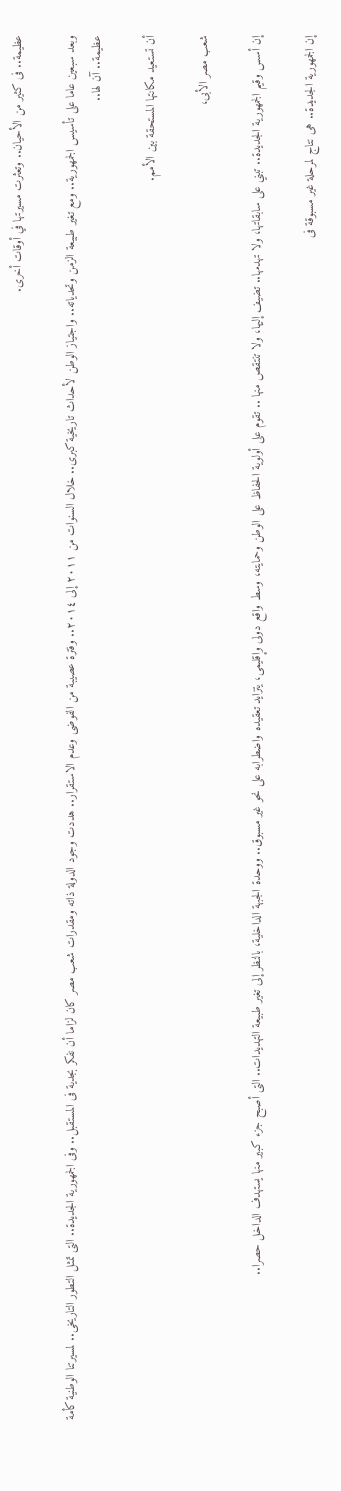عظيمة.. فى كثير من الأحيان.. وتعثرت مسيرتها في أوقات أخرى.

وبعد سبعين عاما على تأسيس الجمهورية.. ومع تغير طبيعة الزمن وتحدياته.. واجتياز الوطن لأحداث تاريخية كبرى.. خلال السنوات من ٢٠١١ إلى ٢٠١٤.. وفترة عصيبة من الفوضى وعدم الاستقرار.. هددت وجود الدولة ذاته ومقدرات شعب مصر كان لزاما أن نفكر بجدية فى المستقبل.. وفى الجمهورية الجديدة.. التى تمثل التطور التاريخى.. لمسيرتنا الوطنية كأمة عظيمة.. آن لها..

أن تستعيد مكانتها المستحقة بين الأمم.

شعب مصر الأبى،

إن أسس وقيم الجمهورية الجديدة.. تبني على سابقاتها، ولا تهدمها.. تضيف إليها، ولا تنتقص منها .. تقوم على أولوية الحفاظ على الوطن وحمايته، وسط واقع دولى وإقليمى، يتزايد تعقيده واضطرابه على نحو غير مسبوق.. ووحدة الجبهة الداخلية، بالنظر إلى تغير طبيعة التهديدات.. التى أصبح جزء كبير منها يستهدف الداخل حصرا..

إن الجمهورية الجديدة.. هى نتاج لمرحلة غير مسبوقة فى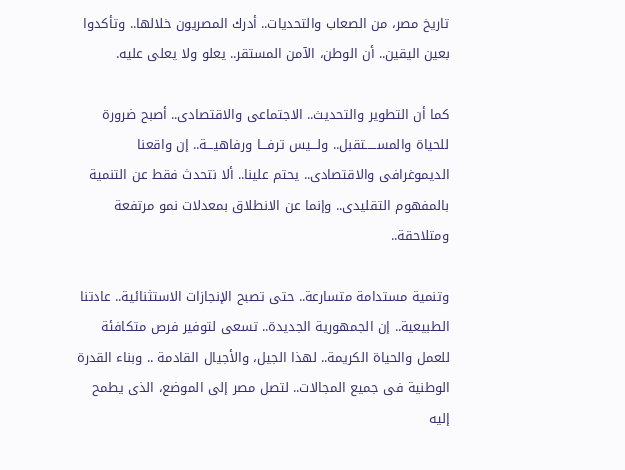تاريخ مصر، من الصعاب والتحديات.. أدرك المصريون خلالها.. وتأكدوا بعين اليقين.. أن الوطن، الآمن المستقر.. يعلو ولا يعلى عليه.

كما أن التطوير والتحديث.. الاجتماعى والاقتصادى.. أصبح ضرورة للحياة والمســـــتقبل.. ولـــيس ترفـــا ورفاهيـــة.. إن واقعنا الديموغرافى والاقتصادى.. يحتم علينا.. ألا نتحدث فقط عن التنمية بالمفهوم التقليدى.. وإنما عن الانطلاق بمعدلات نمو مرتفعة ومتلاحقة..

وتنمية مستدامة متسارعة.. حتى تصبح الإنجازات الاستثنائية.. عادتنا الطبيعية.. إن الجمهورية الجديدة.. تسعى لتوفير فرص متكافئة للعمل والحياة الكريمة.. لهذا الجيل، والأجيال القادمة .. وبناء القدرة الوطنية فى جميع المجالات.. لتصل مصر إلى الموضع، الذى يطمح إليه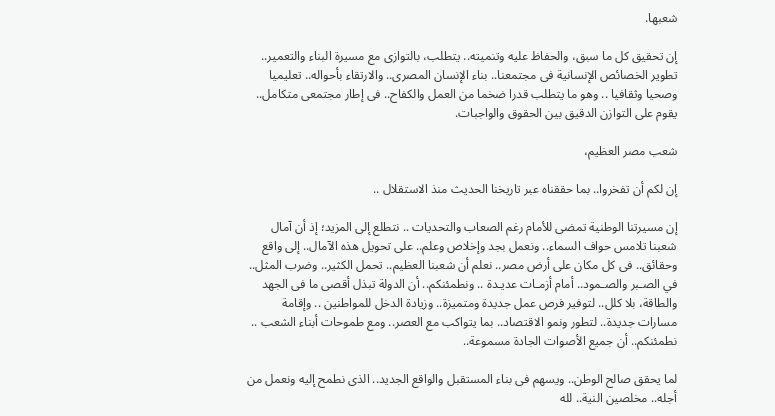شعبها.

إن تحقيق كل ما سبق، والحفاظ عليه وتنميته.. يتطلب، بالتوازى مع مسيرة البناء والتعمير.. تطوير الخصائص الإنسانية فى مجتمعنا.. بناء الإنسان المصرى.. والارتقاء بأحواله.. تعليميا وصحيا وثقافيا .. وهو ما يتطلب قدرا ضخما من العمل والكفاح.. فى إطار مجتمعى متكامل.. يقوم على التوازن الدقيق بين الحقوق والواجبات.

شعب مصر العظيم،

إن لكم أن تفخروا.. بما حققناه عبر تاريخنا الحديث منذ الاستقلال ..

إن مسيرتنا الوطنية تمضى للأمام رغم الصعاب والتحديات .. نتطلع إلى المزيد؛ إذ أن آمال شعبنا تلامس حواف السماء.. ونعمل بجد وإخلاص وعلم.. على تحويل هذه الآمال.. إلى واقع وحقائق.. فى كل مكان على أرض مصر.. نعلم أن شعبنا العظيم.. تحمل الكثير.. وضرب المثل.. في الصـبر والصـمود.. أمام أزمـات عديـدة .. ونطمئنكم.. أن الدولة تبذل أقصى ما فى الجهد والطاقة، بلا كلل.. لتوفير فرص عمل جديدة ومتميزة.. وزيادة الدخل للمواطنين .. وإقامة مسارات جديدة.. لتطور ونمو الاقتصاد.. بما يتواكب مع العصر.. ومع طموحات أبناء الشعب .. نطمئنكم.. أن جميع الأصوات الجادة مسموعة..

لما يحقق صالح الوطن.. ويسهم فى بناء المستقبل والواقع الجديد.. الذى نطمح إليه ونعمل من أجله.. مخلصين النية.. لله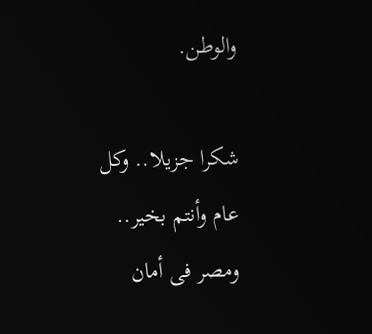والوطن.

شكرا جزيلا.. وكل عام وأنتم بخير.. ومصر فى أمان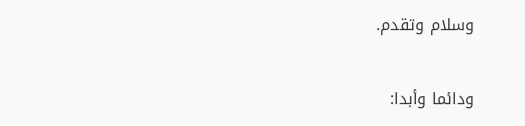وسلام وتقدم.

ودائما وأبدا: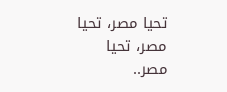تحيا مصر، تحيا مصر، تحيا مصر..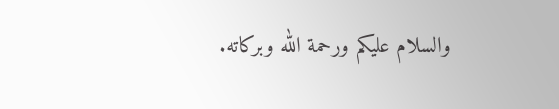والسلام عليكم ورحمة الله وبركاته.